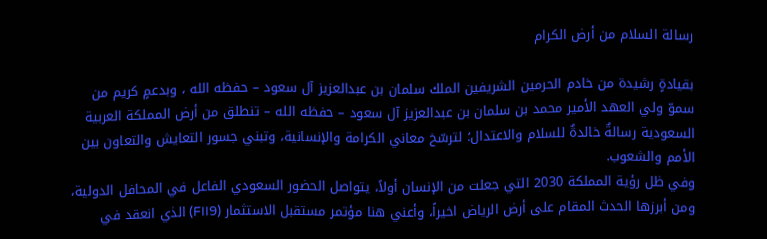رسالة السلام من أرض الكرام

بقيادةٍ رشيدة من خادم الحرمين الشريفين الملك سلمان بن عبدالعزيز آل سعود – حفظه الله ، وبدعمٍ كريم من سموّ ولي العهد الأمير محمد بن سلمان بن عبدالعزيز آل سعود – حفظه الله – تنطلق من أرض المملكة العربية السعودية رسالةٌ خالدةٌ للسلام والاعتدال؛ لترسّخ معاني الكرامة والإنسانية، وتبني جسور التعايش والتعاون بين الأمم والشعوب.
وفي ظل رؤية المملكة 2030 التي جعلت من الإنسان أولاً، يتواصل الحضور السعودي الفاعل في المحافل الدولية، ومن أبرزها الحدث المقام على أرض الرياض اخيراً، وأعني هنا مؤتمر مستقبل الاستثمار (FII9) الذي انعقد في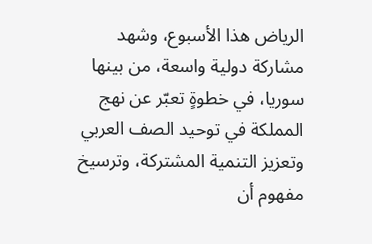الرياض هذا الأسبوع، وشهد مشاركة دولية واسعة، من بينها سوريا، في خطوةٍ تعبّر عن نهج المملكة في توحيد الصف العربي وتعزيز التنمية المشتركة، وترسيخ مفهوم أن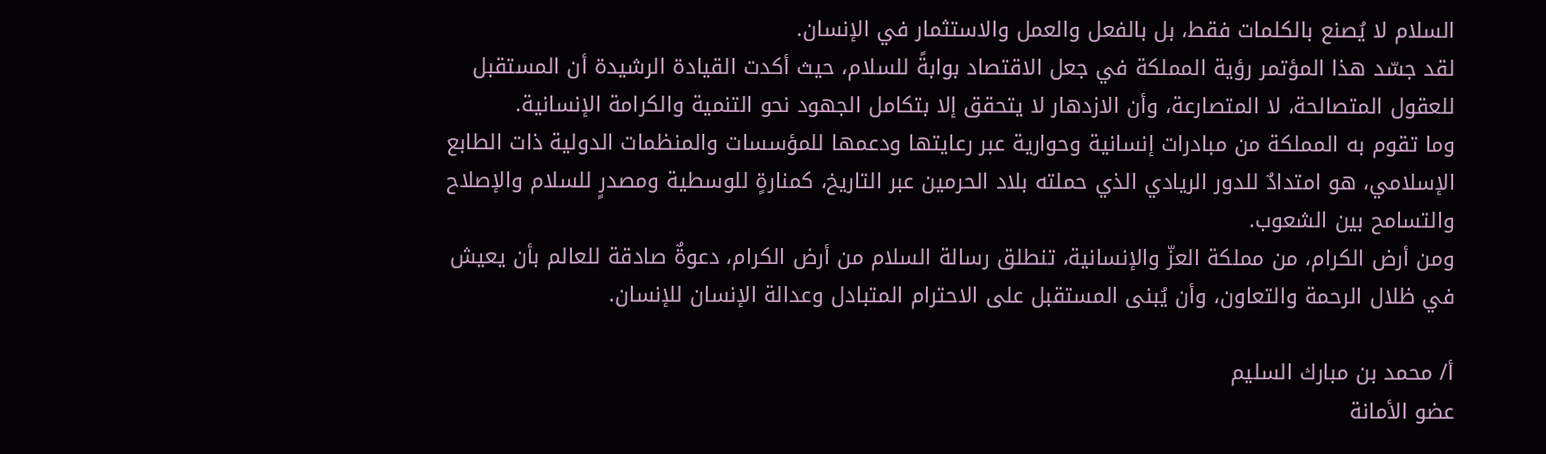السلام لا يُصنع بالكلمات فقط، بل بالفعل والعمل والاستثمار في الإنسان.
لقد جسّد هذا المؤتمر رؤية المملكة في جعل الاقتصاد بوابةً للسلام، حيث أكدت القيادة الرشيدة أن المستقبل للعقول المتصالحة، لا المتصارعة، وأن الازدهار لا يتحقق إلا بتكامل الجهود نحو التنمية والكرامة الإنسانية.
وما تقوم به المملكة من مبادرات إنسانية وحوارية عبر رعايتها ودعمها للمؤسسات والمنظمات الدولية ذات الطابع الإسلامي، هو امتدادٌ للدور الريادي الذي حملته بلاد الحرمين عبر التاريخ، كمنارةٍ للوسطية ومصدرٍ للسلام والإصلاح والتسامح بين الشعوب.
ومن أرض الكرام، من مملكة العزّ والإنسانية، تنطلق رسالة السلام من أرض الكرام، دعوةٌ صادقة للعالم بأن يعيش في ظلال الرحمة والتعاون، وأن يُبنى المستقبل على الاحترام المتبادل وعدالة الإنسان للإنسان.

أ/ محمد بن مبارك السليم
عضو الأمانة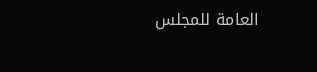العامة للمجلس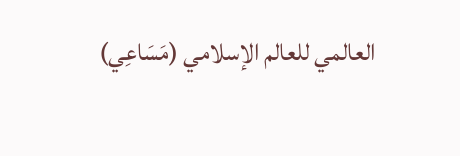العالمي للعالم الإسلامي (مَسَاعِي)